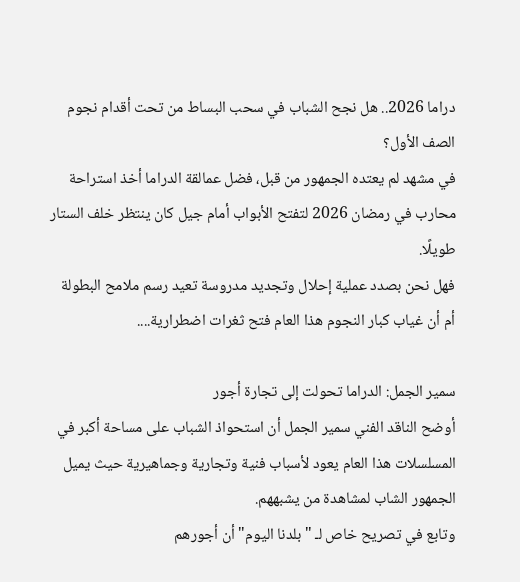دراما 2026.. هل نجح الشباب في سحب البساط من تحت أقدام نجوم الصف الأول؟
في مشهد لم يعتده الجمهور من قبل، فضل عمالقة الدراما أخذ استراحة محارب في رمضان 2026 لتفتح الأبواب أمام جيل كان ينتظر خلف الستار طويلًا.
فهل نحن بصدد عملية إحلال وتجديد مدروسة تعيد رسم ملامح البطولة أم أن غياب كبار النجوم هذا العام فتح ثغرات اضطرارية....

سمير الجمل: الدراما تحولت إلى تجارة أجور
أوضح الناقد الفني سمير الجمل أن استحواذ الشباب على مساحة أكبر في المسلسلات هذا العام يعود لأسباب فنية وتجارية وجماهيرية حيث يميل الجمهور الشاب لمشاهدة من يشبههم.
وتابع في تصريح خاص لـ "بلدنا اليوم" أن أجورهم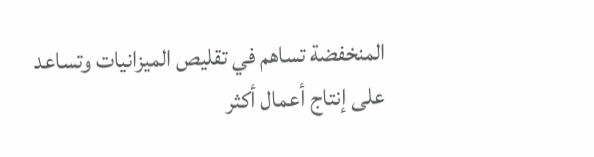المنخفضة تساهم في تقليص الميزانيات وتساعد على إنتاج أعمال أكثر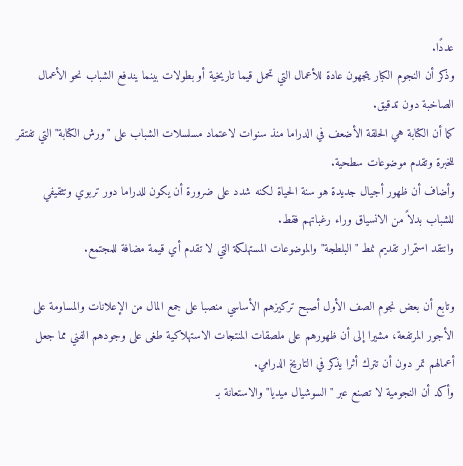عددًا.
وذكر أن النجوم الكبار يتجهون عادة للأعمال التي تحمل قيما تاريخية أو بطولات بينما يندفع الشباب نحو الأعمال الصاخبة دون تدقيق.
كما أن الكتابة هي الحلقة الأضعف في الدراما منذ سنوات لاعتماد مسلسلات الشباب على "ورش الكتابة" التي تفتقر للخبرة وتقدم موضوعات سطحية.
وأضاف أن ظهور أجيال جديدة هو سنة الحياة لكنه شدد على ضرورة أن يكون للدراما دور تربوي وتثقيفي للشباب بدلاً من الانسياق وراء رغباتهم فقط.
وانتقد استمرار تقديم نمط "البلطجة" والموضوعات المستهلكة التي لا تقدم أي قيمة مضافة للمجتمع.

وتابع أن بعض نجوم الصف الأول أصبح تركيزهم الأساسي منصبا على جمع المال من الإعلانات والمساومة على الأجور المرتفعة، مشيرا إلى أن ظهورهم على ملصقات المنتجات الاستهلاكية طغى على وجودهم الفني مما جعل أعمالهم تمر دون أن تترك أثرا يذكر في التاريخ الدرامي.
وأكد أن النجومية لا تصنع عبر "السوشيال ميديا" والاستعانة بـ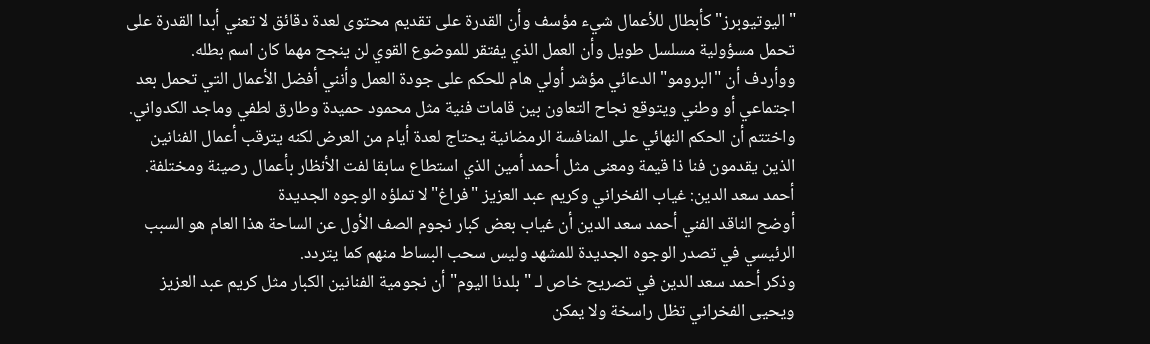"اليوتيوبرز" كأبطال للأعمال شيء مؤسف وأن القدرة على تقديم محتوى لعدة دقائق لا تعني أبدا القدرة على تحمل مسؤولية مسلسل طويل وأن العمل الذي يفتقر للموضوع القوي لن ينجح مهما كان اسم بطله.
ووأردف أن "البرومو" الدعائي مؤشر أولي هام للحكم على جودة العمل وأنني أفضل الأعمال التي تحمل بعد اجتماعي أو وطني ويتوقع نجاح التعاون بين قامات فنية مثل محمود حميدة وطارق لطفي وماجد الكدواني.
واختتم أن الحكم النهائي على المنافسة الرمضانية يحتاج لعدة أيام من العرض لكنه يترقب أعمال الفنانين الذين يقدمون فنا ذا قيمة ومعنى مثل أحمد أمين الذي استطاع سابقا لفت الأنظار بأعمال رصينة ومختلفة.
أحمد سعد الدين: غياب الفخراني وكريم عبد العزيز "فراغ" لا تملؤه الوجوه الجديدة
أوضح الناقد الفني أحمد سعد الدين أن غياب بعض كبار نجوم الصف الأول عن الساحة هذا العام هو السبب الرئيسي في تصدر الوجوه الجديدة للمشهد وليس سحب البساط منهم كما يتردد.
وذكر أحمد سعد الدين في تصريح خاص لـ "بلدنا اليوم" أن نجومية الفنانين الكبار مثل كريم عبد العزيز ويحيى الفخراني تظل راسخة ولا يمكن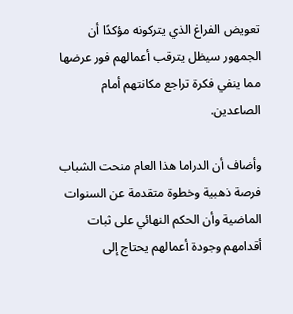تعويض الفراغ الذي يتركونه مؤكدًا أن الجمهور سيظل يترقب أعمالهم فور عرضها مما ينفي فكرة تراجع مكانتهم أمام الصاعدين.

وأضاف أن الدراما هذا العام منحت الشباب فرصة ذهبية وخطوة متقدمة عن السنوات الماضية وأن الحكم النهائي على ثبات أقدامهم وجودة أعمالهم يحتاج إلى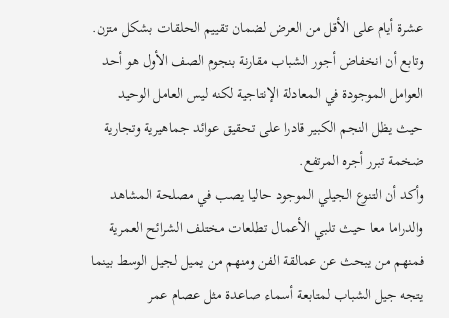عشرة أيام على الأقل من العرض لضمان تقييم الحلقات بشكل متزن.
وتابع أن انخفاض أجور الشباب مقارنة بنجوم الصف الأول هو أحد العوامل الموجودة في المعادلة الإنتاجية لكنه ليس العامل الوحيد حيث يظل النجم الكبير قادرا على تحقيق عوائد جماهيرية وتجارية ضخمة تبرر أجره المرتفع.
وأكد أن التنوع الجيلي الموجود حاليا يصب في مصلحة المشاهد والدراما معا حيث تلبي الأعمال تطلعات مختلف الشرائح العمرية فمنهم من يبحث عن عمالقة الفن ومنهم من يميل لجيل الوسط بينما يتجه جيل الشباب لمتابعة أسماء صاعدة مثل عصام عمر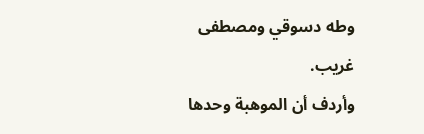وطه دسوقي ومصطفى غريب.
وأردف أن الموهبة وحدها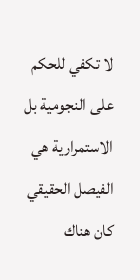لا تكفي للحكم على النجومية بل الاستمرارية هي الفيصل الحقيقي كان هناك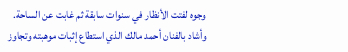وجوه لفتت الأنظار في سنوات سابقة ثم غابت عن الساحة.
وأشاد بالفنان أحمد مالك الذي استطاع إثبات موهبته وتجاوز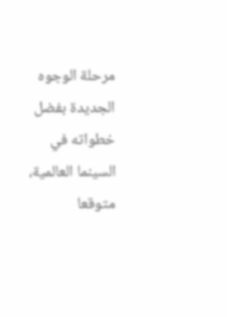مرحلة الوجوه الجديدة بفضل خطواته في السينما العالمية، متوقعا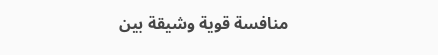منافسة قوية وشيقة بين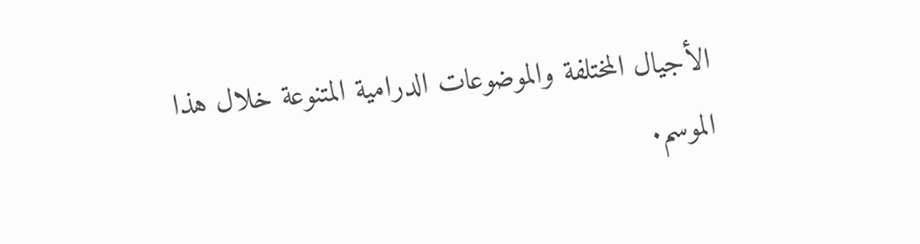الأجيال المختلفة والموضوعات الدرامية المتنوعة خلال هذا الموسم.